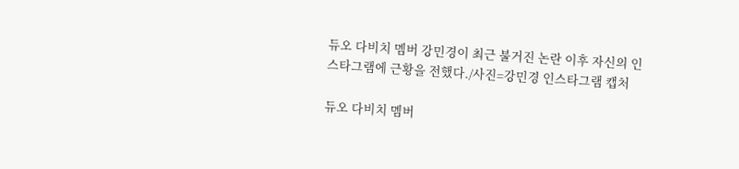듀오 다비치 멤버 강민경이 최근 불거진 논란 이후 자신의 인스타그램에 근황을 전했다./사진=강민경 인스타그램 캡처

듀오 다비치 멤버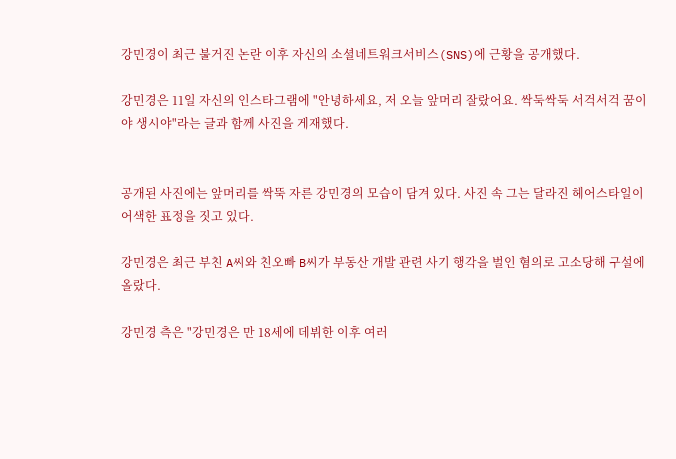강민경이 최근 불거진 논란 이후 자신의 소셜네트워크서비스(SNS)에 근황을 공개했다.

강민경은 11일 자신의 인스타그램에 "안녕하세요, 저 오늘 앞머리 잘랐어요. 싹둑싹둑 서걱서걱 꿈이야 생시야"라는 글과 함께 사진을 게재했다.


공개된 사진에는 앞머리를 싹뚝 자른 강민경의 모습이 담겨 있다. 사진 속 그는 달라진 헤어스타일이 어색한 표정을 짓고 있다.

강민경은 최근 부친 A씨와 친오빠 B씨가 부동산 개발 관련 사기 행각을 벌인 혐의로 고소당해 구설에 올랐다.

강민경 측은 "강민경은 만 18세에 데뷔한 이후 여러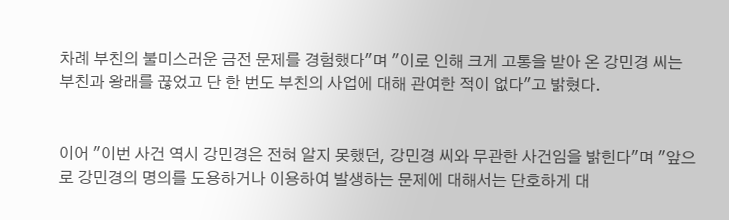차례 부친의 불미스러운 금전 문제를 경험했다"며 "이로 인해 크게 고통을 받아 온 강민경 씨는 부친과 왕래를 끊었고 단 한 번도 부친의 사업에 대해 관여한 적이 없다"고 밝혔다.


이어 "이번 사건 역시 강민경은 전혀 알지 못했던, 강민경 씨와 무관한 사건임을 밝힌다"며 "앞으로 강민경의 명의를 도용하거나 이용하여 발생하는 문제에 대해서는 단호하게 대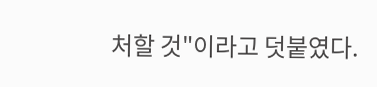처할 것"이라고 덧붙였다.